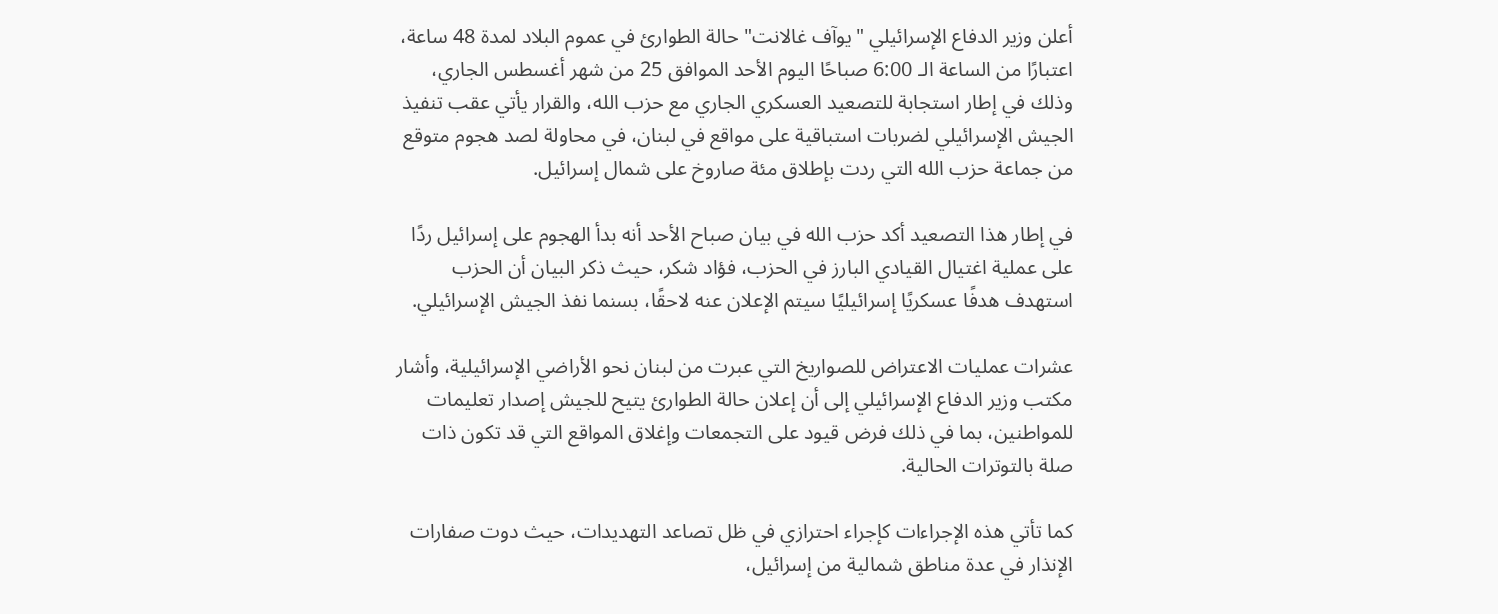أعلن وزير الدفاع الإسرائيلي "يوآف غالانت" حالة الطوارئ في عموم البلاد لمدة 48 ساعة، اعتبارًا من الساعة الـ 6:00 صباحًا اليوم الأحد الموافق 25 من شهر أغسطس الجاري، وذلك في إطار استجابة للتصعيد العسكري الجاري مع حزب الله، والقرار يأتي عقب تنفيذ الجيش الإسرائيلي لضربات استباقية على مواقع في لبنان، في محاولة لصد هجوم متوقع من جماعة حزب الله التي ردت بإطلاق مئة صاروخ على شمال إسرائيل.

في إطار هذا التصعيد أكد حزب الله في بيان صباح الأحد أنه بدأ الهجوم على إسرائيل ردًا على عملية اغتيال القيادي البارز في الحزب، فؤاد شكر، حيث ذكر البيان أن الحزب استهدف هدفًا عسكريًا إسرائيليًا سيتم الإعلان عنه لاحقًا، بسنما نفذ الجيش الإسرائيلي.

عشرات عمليات الاعتراض للصواريخ التي عبرت من لبنان نحو الأراضي الإسرائيلية، وأشار مكتب وزير الدفاع الإسرائيلي إلى أن إعلان حالة الطوارئ يتيح للجيش إصدار تعليمات للمواطنين، بما في ذلك فرض قيود على التجمعات وإغلاق المواقع التي قد تكون ذات صلة بالتوترات الحالية.

كما تأتي هذه الإجراءات كإجراء احترازي في ظل تصاعد التهديدات، حيث دوت صفارات الإنذار في عدة مناطق شمالية من إسرائيل،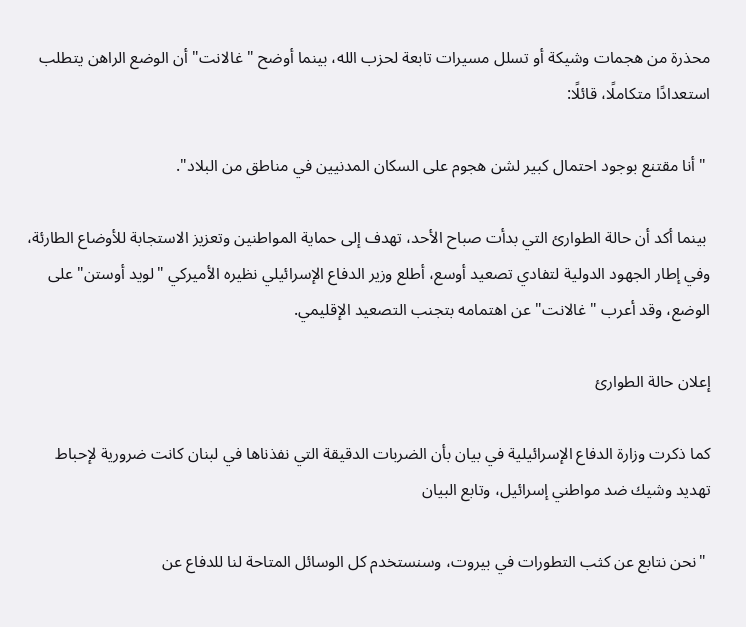محذرة من هجمات وشيكة أو تسلل مسيرات تابعة لحزب الله، بينما أوضح "غالانت" أن الوضع الراهن يتطلب استعدادًا متكاملًا، قائلًا:

 "أنا مقتنع بوجود احتمال كبير لشن هجوم على السكان المدنيين في مناطق من البلاد".

 بينما أكد أن حالة الطوارئ التي بدأت صباح الأحد، تهدف إلى حماية المواطنين وتعزيز الاستجابة للأوضاع الطارئة، وفي إطار الجهود الدولية لتفادي تصعيد أوسع، أطلع وزير الدفاع الإسرائيلي نظيره الأميركي "لويد أوستن" على الوضع، وقد أعرب "غالانت" عن اهتمامه بتجنب التصعيد الإقليمي.

إعلان حالة الطوارئ

كما ذكرت وزارة الدفاع الإسرائيلية في بيان بأن الضربات الدقيقة التي نفذناها في لبنان كانت ضرورية لإحباط تهديد وشيك ضد مواطني إسرائيل، وتابع البيان

 "نحن نتابع عن كثب التطورات في بيروت، وسنستخدم كل الوسائل المتاحة لنا للدفاع عن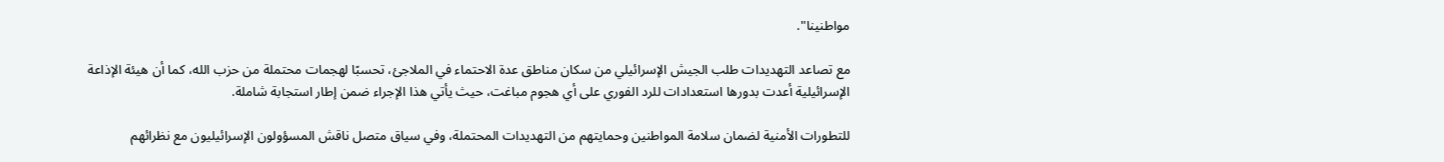مواطنينا".

مع تصاعد التهديدات طلب الجيش الإسرائيلي من سكان مناطق عدة الاحتماء في الملاجئ، تحسبًا لهجمات محتملة من حزب الله، كما أن هيئة الإذاعة الإسرائيلية أعدت بدورها استعدادات للرد الفوري على أي هجوم مباغت، حيث يأتي هذا الإجراء ضمن إطار استجابة شاملة.

للتطورات الأمنية لضمان سلامة المواطنين وحمايتهم من التهديدات المحتملة، وفي سياق متصل ناقش المسؤولون الإسرائيليون مع نظرائهم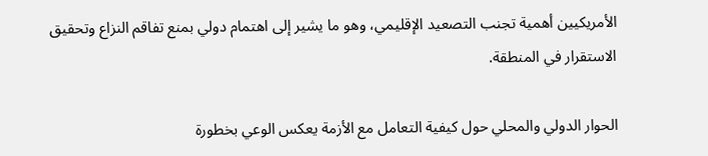الأمريكيين أهمية تجنب التصعيد الإقليمي، وهو ما يشير إلى اهتمام دولي بمنع تفاقم النزاع وتحقيق الاستقرار في المنطقة.

الحوار الدولي والمحلي حول كيفية التعامل مع الأزمة يعكس الوعي بخطورة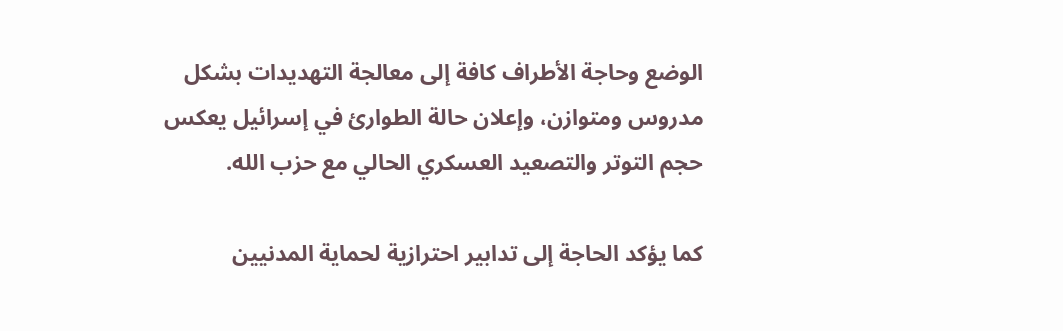الوضع وحاجة الأطراف كافة إلى معالجة التهديدات بشكل مدروس ومتوازن، وإعلان حالة الطوارئ في إسرائيل يعكس حجم التوتر والتصعيد العسكري الحالي مع حزب الله.

كما يؤكد الحاجة إلى تدابير احترازية لحماية المدنيين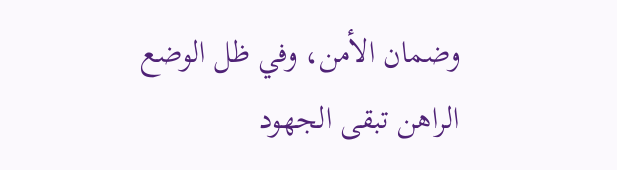وضمان الأمن، وفي ظل الوضع الراهن تبقى الجهود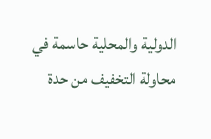الدولية والمحلية حاسمة في محاولة التخفيف من حدة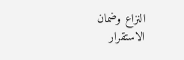النزاع وضمان الاستقرار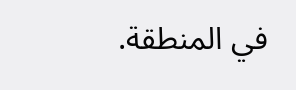في المنطقة.